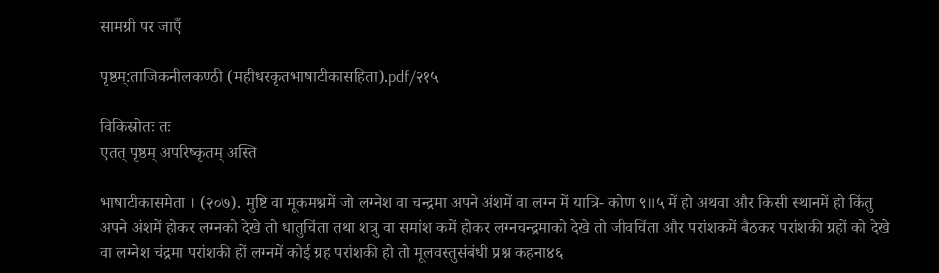सामग्री पर जाएँ

पृष्ठम्:ताजिकनीलकण्ठी (महीधरकृतभाषाटीकासहिता).pdf/२१५

विकिस्रोतः तः
एतत् पृष्ठम् अपरिष्कृतम् अस्ति

भाषाटीकासमेता । (२०७). मुष्टि वा मूकमश्नमें जो लग्नेश वा चन्द्रमा अपने अंशमें वा लग्न में यात्रि- कोण ९॥५ में हो अथवा और किसी स्थानमें हो किंतु अपने अंशमें होकर लग्नको देखे तो धातुचिंता तथा शत्रु वा समांश कमें होकर लग्नचन्द्रमाको देखे तो जीवचिंता और परांशकमें बैठकर परांशकी ग्रहों को देखे वा लग्नेश चंद्रमा परांशकी हों लग्नमें कोई ग्रह परांशकी हो तो मूलवस्तुसंबंधी प्रश्न कहना४६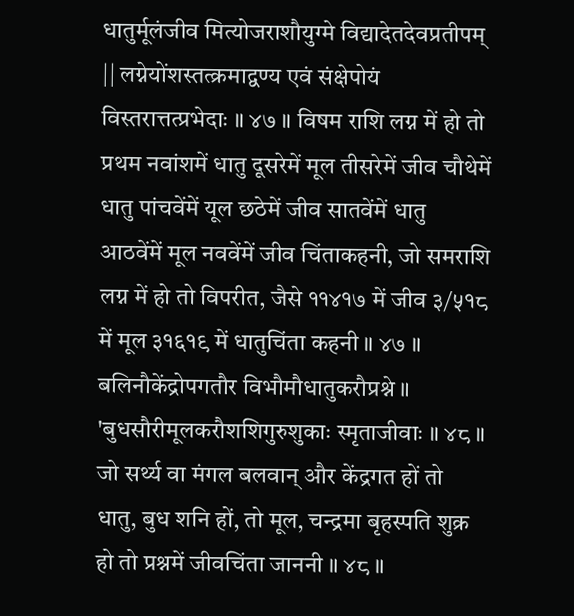धातुर्मूलंजीव मित्योजराशौयुग्मे विद्यादेतदेवप्रतीपम् || लग्नेयोंशस्तत्क्रमाद्वण्य एवं संक्षेपोयं विस्तरात्तत्प्रभेदाः ॥ ४७ ॥ विषम राशि लग्न में हो तो प्रथम नवांशमें धातु दूसरेमें मूल तीसरेमें जीव चौथेमें धातु पांचवेंमें यूल छठेमें जीव सातवेंमें धातु आठवेंमें मूल नववेंमें जीव चिंताकहनी, जो समराशि लग्न में हो तो विपरीत, जैसे ११४१७ में जीव ३/५१८ में मूल ३१६१९ में धातुचिंता कहनी ॥ ४७ ॥ बलिनौकेंद्रोपगतौर विभौमौधातुकरौप्रश्ने ॥ 'बुधसौरीमूलकरौशशिगुरुशुकाः स्मृताजीवाः ॥ ४८ ॥ जो सर्थ्य वा मंगल बलवान् और केंद्रगत हों तो धातु, बुध शनि हों, तो मूल, चन्द्रमा बृहस्पति शुक्र हो तो प्रश्नमें जीवचिंता जाननी ॥ ४८ ॥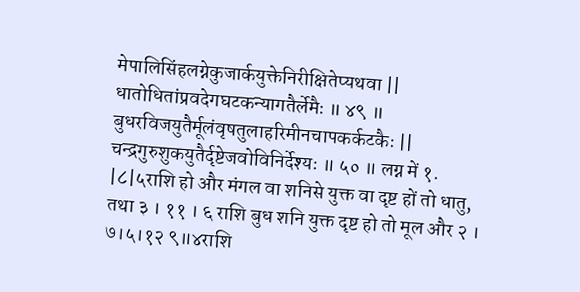मेपालिसिंहलग्नेकुजार्कयुक्तेनिरीक्षितेप्यथवा || धातोधितांप्रवदेगघटकन्यागतैर्लेमैः ॥ ४९ ॥ बुधरविजयुतैर्मूलंवृषतुलाहरिमीनचापकर्कटकैः || चन्द्रगुरुशुकयुतैर्दृष्टेजवोविनिर्देश्यः ॥ ५० ॥ लग्न में १. |८|५राशि हो और मंगल वा शनिसे युक्त वा दृष्ट हों तो धातु, तथा ३ । ११ । ६ राशि बुध शनि युक्त दृष्ट हो तो मूल और २ । ७।५।१२ ९॥४राशि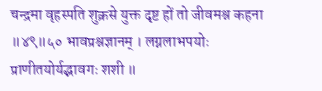चन्द्रमा वृहस्पति शुक्रसे युक्त दृष्ट हों तो जीवमश्न कहना ॥४९॥५० भावप्रश्नज्ञानम् । लग्नलाभपयोः प्राणीतयोर्यद्भावगः शशी ॥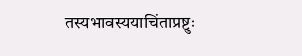तस्यभावस्ययाचिंताप्रष्टुः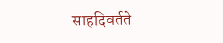साहदिवर्तते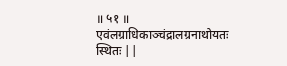॥ ५१ ॥ एवंलग्राधिकाञ्चंद्रालग्रनाथोयतः स्थितः ||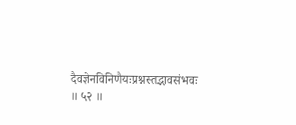दैवज्ञेनविनिणैयःप्रश्नस्तद्भावसंभवः ॥ ५२ ॥